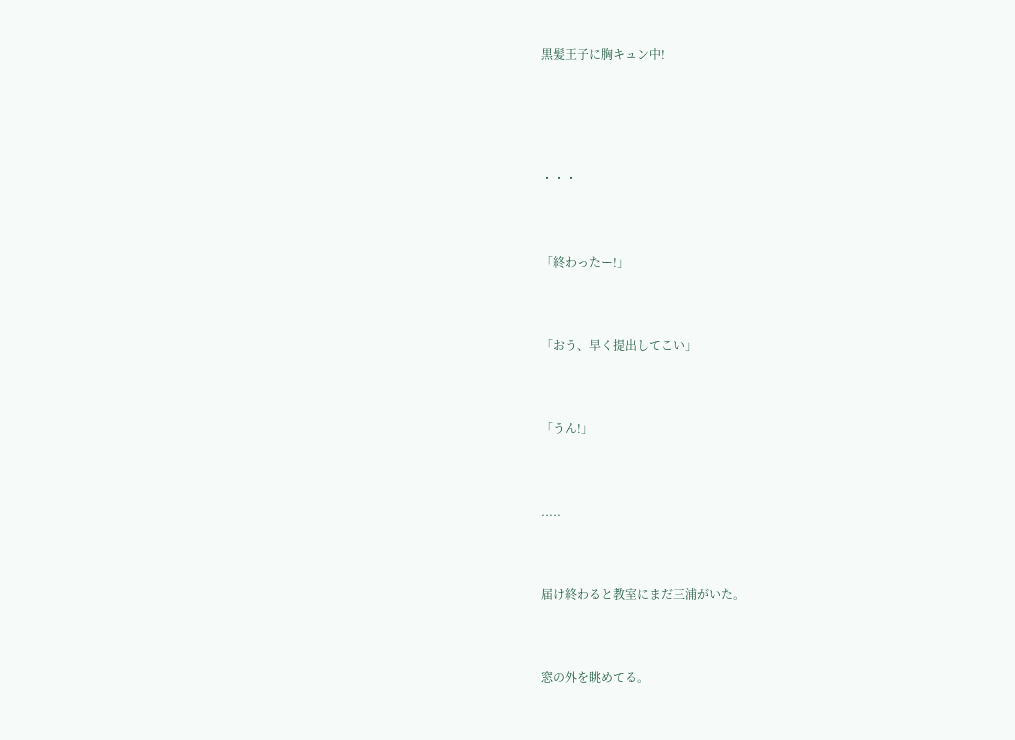黒髪王子に胸キュン中!





・・・



「終わったー!」



「おう、早く提出してこい」



「うん!」



.....



届け終わると教室にまだ三浦がいた。



窓の外を眺めてる。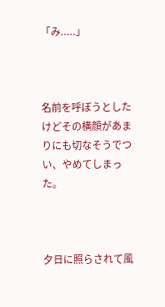「み.....」



名前を呼ぼうとしたけどその横顔があまりにも切なそうでつい、やめてしまった。



夕日に照らされて風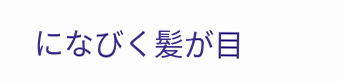になびく髪が目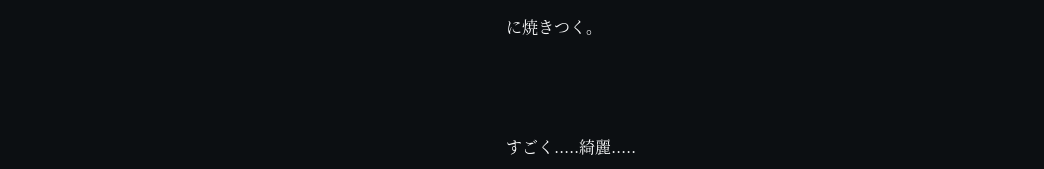に焼きつく。



すごく.....綺麗.....